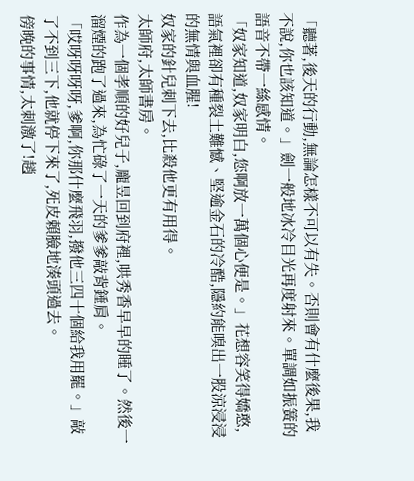「聽著,後天的行動,無論怎樣不可以有失。否則會有什麼後果,我不說,你也該知道。」劍一般地冰冷目光再度射來。單調如振簧的語音不帶一絲感情。
「奴家知道,奴家明白,您啊放一萬個心便是。」花想容笑得嬌憨,語氣裡卻有種裂土難憾、堅逾金石的冷酷,隱約能嗅出一股涼浸浸的無情與血腥!
奴家的針兒刺下去,比殺他更有用得。
太師府,太師書房。
作為一個孝順的好兒子,龐昱回到府裡,哄秀香早早的睡了。然後一溜煙的跑了過來,為忙碌了一天的爹爹敲背錘肩。
「哎呀呀呀呀,爹啊,你那什麼飛羽,撥他三四十個給我用罷。」敲了不到三下,他就停下來了,死皮賴臉地湊頭過去。
傍晚的事情,太刺激了!趙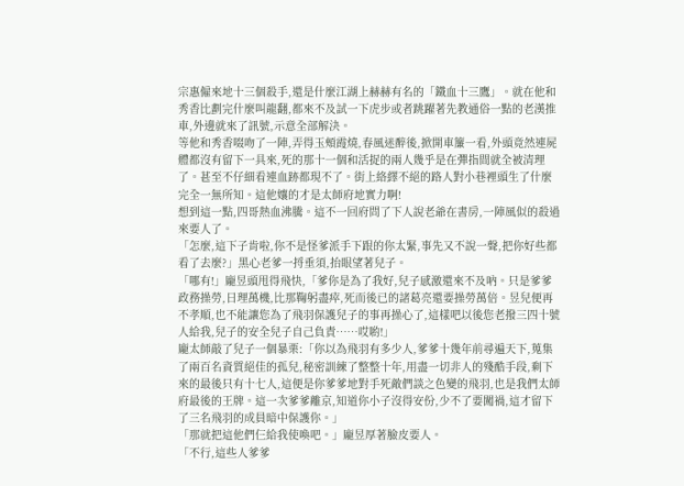宗惠僱來地十三個殺手,還是什麼江湖上赫赫有名的「鐵血十三鷹」。就在他和秀香比劃完什麼叫龍翻,都來不及試一下虎步或者跳躍著先教通俗一點的老漢推車,外邊就來了訊號,示意全部解決。
等他和秀香啜吻了一陣,弄得玉頰霞燒,春風迷醉後,掀開車簾一看,外頭竟然連屍體都沒有留下一具來,死的那十一個和活捉的兩人幾乎是在彈指間就全被清理了。甚至不仔細看連血跡都現不了。街上絡繹不絕的路人對小巷裡頭生了什麼完全一無所知。這他孃的才是太師府地實力啊!
想到這一點,四哥熱血沸騰。這不一回府問了下人說老爺在書房,一陣風似的殺過來要人了。
「怎麼,這下子肯啦,你不是怪爹派手下跟的你太緊,事先又不說一聲,把你好些都看了去麼?」黑心老爹一捋垂須,抬眼望著兒子。
「哪有!」龐昱頭甩得飛快,「爹你是為了我好,兒子感激還來不及吶。只是爹爹政務操勞,日理萬機,比那鞠躬盡瘁,死而後已的諸葛亮還要操勞萬倍。昱兒便再不孝順,也不能讓您為了飛羽保護兒子的事再操心了,這樣吧以後您老撥三四十號人給我,兒子的安全兒子自己負責……哎喲!」
龐太師敲了兒子一個暴栗:「你以為飛羽有多少人,爹爹十幾年前尋遍天下,蒐集了兩百名資質絕佳的孤兒,秘密訓練了整整十年,用盡一切非人的殘酷手段,剩下來的最後只有十七人,這便是你爹爹地對手死敵們談之色變的飛羽,也是我們太師府最後的王牌。這一次爹爹離京,知道你小子沒得安份,少不了要闖禍,這才留下了三名飛羽的成員暗中保護你。」
「那就把這他們仨給我使喚吧。」龐昱厚著臉皮要人。
「不行,這些人爹爹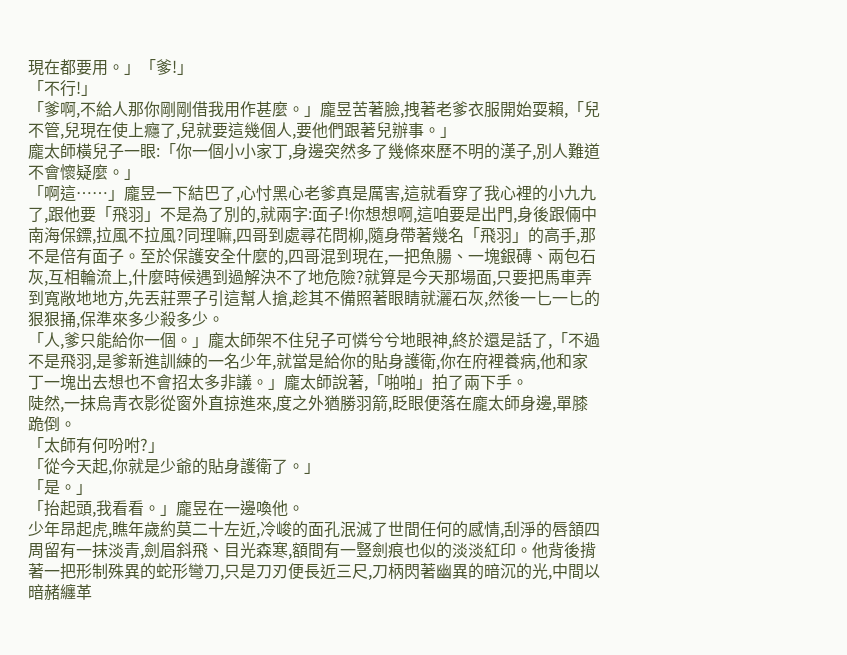現在都要用。」「爹!」
「不行!」
「爹啊,不給人那你剛剛借我用作甚麼。」龐昱苦著臉,拽著老爹衣服開始耍賴,「兒不管,兒現在使上癮了,兒就要這幾個人,要他們跟著兒辦事。」
龐太師橫兒子一眼:「你一個小小家丁,身邊突然多了幾條來歷不明的漢子,別人難道不會懷疑麼。」
「啊這……」龐昱一下結巴了,心忖黑心老爹真是厲害,這就看穿了我心裡的小九九了,跟他要「飛羽」不是為了別的,就兩字:面子!你想想啊,這咱要是出門,身後跟倆中南海保鏢,拉風不拉風?同理嘛,四哥到處尋花問柳,隨身帶著幾名「飛羽」的高手,那不是倍有面子。至於保護安全什麼的,四哥混到現在,一把魚腸、一塊銀磚、兩包石灰,互相輪流上,什麼時候遇到過解決不了地危險?就算是今天那場面,只要把馬車弄到寬敞地地方,先丟莊票子引這幫人搶,趁其不備照著眼睛就灑石灰,然後一匕一匕的狠狠捅,保準來多少殺多少。
「人,爹只能給你一個。」龐太師架不住兒子可憐兮兮地眼神,終於還是話了,「不過不是飛羽,是爹新進訓練的一名少年,就當是給你的貼身護衛,你在府裡養病,他和家丁一塊出去想也不會招太多非議。」龐太師說著,「啪啪」拍了兩下手。
陡然,一抹烏青衣影從窗外直掠進來,度之外猶勝羽箭,眨眼便落在龐太師身邊,單膝跪倒。
「太師有何吩咐?」
「從今天起,你就是少爺的貼身護衛了。」
「是。」
「抬起頭,我看看。」龐昱在一邊喚他。
少年昂起虎,瞧年歲約莫二十左近,冷峻的面孔泯滅了世間任何的感情,刮淨的唇頷四周留有一抹淡青,劍眉斜飛、目光森寒,額間有一豎劍痕也似的淡淡紅印。他背後揹著一把形制殊異的蛇形彎刀,只是刀刃便長近三尺,刀柄閃著幽異的暗沉的光,中間以暗赭纏革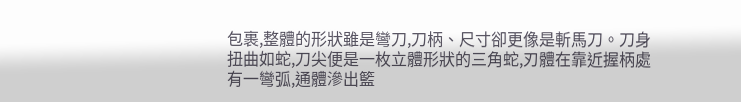包裹,整體的形狀雖是彎刀,刀柄、尺寸卻更像是斬馬刀。刀身扭曲如蛇,刀尖便是一枚立體形狀的三角蛇,刃體在靠近握柄處有一彎弧,通體滲出籃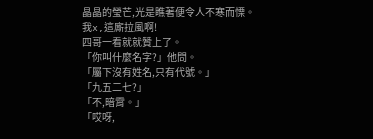晶晶的瑩芒,光是瞧著便令人不寒而慄。
我x,這廝拉風啊!
四哥一看就就贊上了。
「你叫什麼名字?」他問。
「屬下沒有姓名,只有代號。」
「九五二七?」
「不,暗霄。」
「哎呀,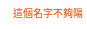這個名字不夠陽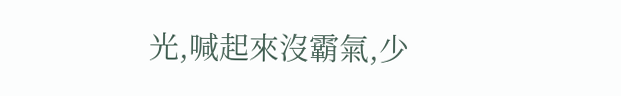光,喊起來沒霸氣,少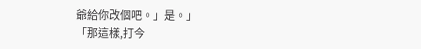爺給你改個吧。」是。」
「那這樣,打今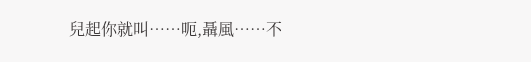兒起你就叫……呃,聶風……不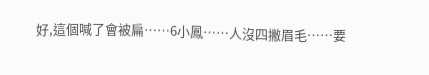好,這個喊了會被扁……6小鳳……人沒四撇眉毛……要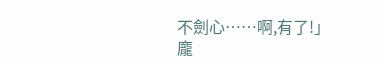不劍心……啊,有了!」
龐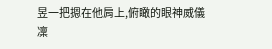昱一把摁在他肩上,俯瞰的眼神威儀凜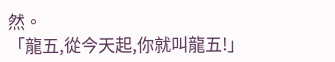然。
「龍五,從今天起,你就叫龍五!」